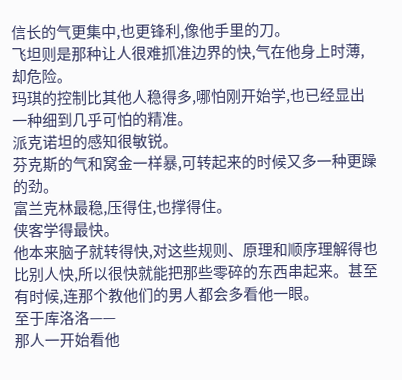信长的气更集中,也更锋利,像他手里的刀。
飞坦则是那种让人很难抓准边界的快,气在他身上时薄,却危险。
玛琪的控制比其他人稳得多,哪怕刚开始学,也已经显出一种细到几乎可怕的精准。
派克诺坦的感知很敏锐。
芬克斯的气和窝金一样暴,可转起来的时候又多一种更躁的劲。
富兰克林最稳,压得住,也撑得住。
侠客学得最快。
他本来脑子就转得快,对这些规则、原理和顺序理解得也比别人快,所以很快就能把那些零碎的东西串起来。甚至有时候,连那个教他们的男人都会多看他一眼。
至于库洛洛——
那人一开始看他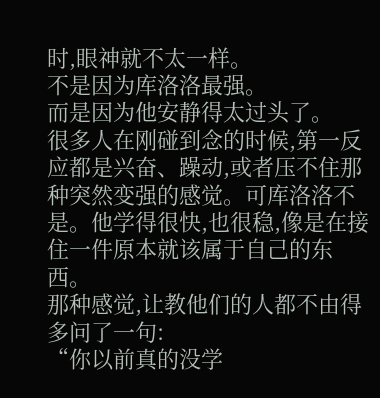时,眼神就不太一样。
不是因为库洛洛最强。
而是因为他安静得太过头了。
很多人在刚碰到念的时候,第一反应都是兴奋、躁动,或者压不住那种突然变强的感觉。可库洛洛不是。他学得很快,也很稳,像是在接住一件原本就该属于自己的东西。
那种感觉,让教他们的人都不由得多问了一句:
“你以前真的没学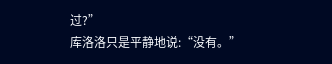过?”
库洛洛只是平静地说:“没有。”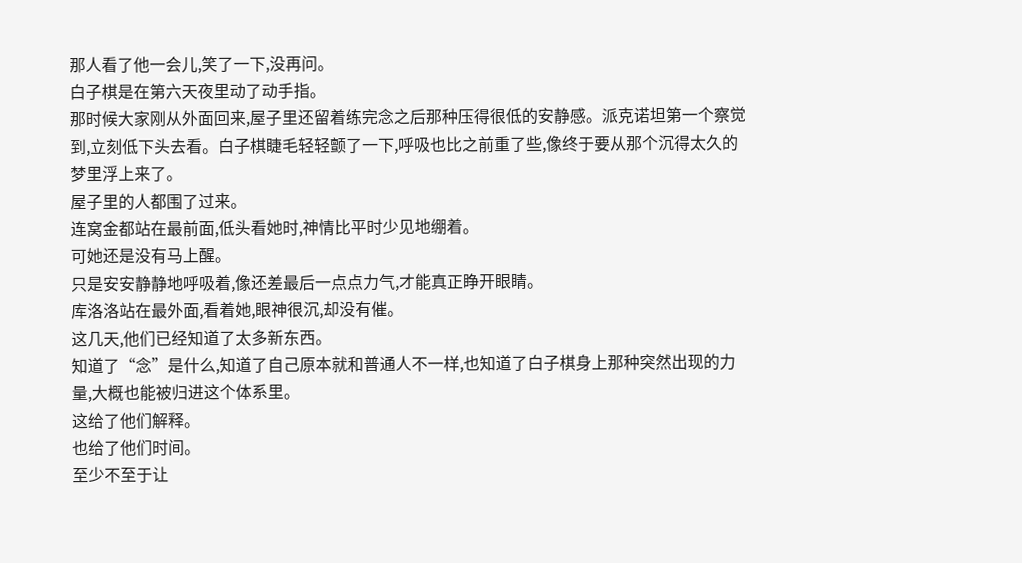那人看了他一会儿,笑了一下,没再问。
白子棋是在第六天夜里动了动手指。
那时候大家刚从外面回来,屋子里还留着练完念之后那种压得很低的安静感。派克诺坦第一个察觉到,立刻低下头去看。白子棋睫毛轻轻颤了一下,呼吸也比之前重了些,像终于要从那个沉得太久的梦里浮上来了。
屋子里的人都围了过来。
连窝金都站在最前面,低头看她时,神情比平时少见地绷着。
可她还是没有马上醒。
只是安安静静地呼吸着,像还差最后一点点力气,才能真正睁开眼睛。
库洛洛站在最外面,看着她,眼神很沉,却没有催。
这几天,他们已经知道了太多新东西。
知道了“念”是什么,知道了自己原本就和普通人不一样,也知道了白子棋身上那种突然出现的力量,大概也能被归进这个体系里。
这给了他们解释。
也给了他们时间。
至少不至于让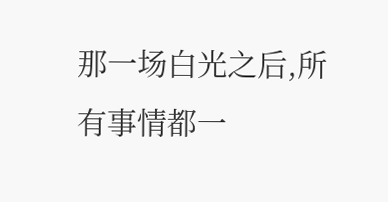那一场白光之后,所有事情都一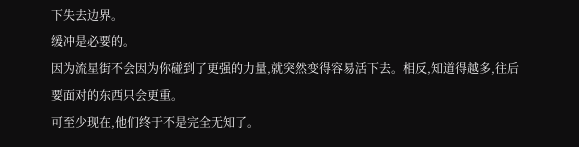下失去边界。
缓冲是必要的。
因为流星街不会因为你碰到了更强的力量,就突然变得容易活下去。相反,知道得越多,往后要面对的东西只会更重。
可至少现在,他们终于不是完全无知了。